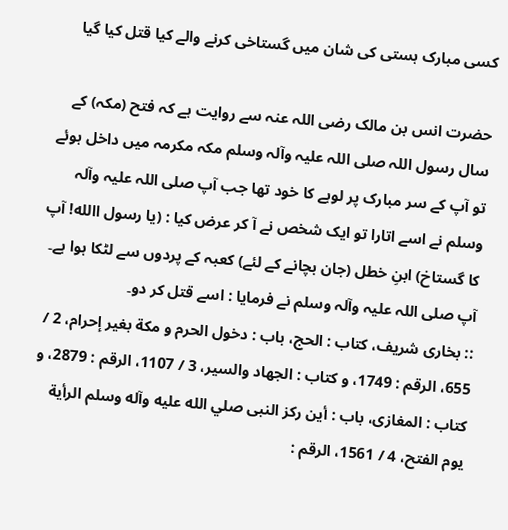کسی مبارک ہستی کی شان میں گستاخی کرنے والے کیا قتل کیا گیا

حضرت انس بن مالک رضی اللہ عنہ سے روایت ہے کہ فتح (مکہ) کے سال رسول اللہ صلی اللہ علیہ وآلہ وسلم مکہ مکرمہ میں داخل ہوئے تو آپ کے سر مبارک پر لوہے کا خود تھا جب آپ صلی اللہ علیہ وآلہ وسلم نے اسے اتارا تو ایک شخص نے آ کر عرض کیا : (یا رسول االله! آپ کا گستاخ) ابنِ خطل (جان بچانے کے لئے) کعبہ کے پردوں سے لٹکا ہوا ہے۔ آپ صلی اللہ علیہ وآلہ وسلم نے فرمایا : اسے قتل کر دو۔
:: بخاری شریف، کتاب : الحج، باب : دخول الحرم و مکة بغير إحرام، 2 / 655، الرقم : 1749، و کتاب : الجهاد والسير، 3 / 1107، الرقم : 2879، و کتاب : المغازی، باب : أين رکز النبی صلي الله عليه وآله وسلم الرأية يوم الفتح، 4 / 1561، الرقم :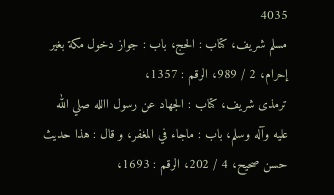4035
مسلم شریف، کتاب : الحج، باب : جواز دخول مکة بغير إحرام، 2 / 989، الرقم : 1357،
ترمذی شریف، کتاب : الجهاد عن رسول االله صلي الله عليه وآله وسلم، باب : ماجاء في المغفر، و قال : هذا حديث حسن صحيح، 4 / 202، الرقم : 1693،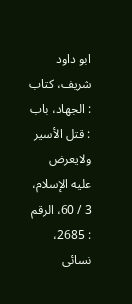ابو داود شریف، کتاب : الجهاد، باب : قتل الأسير ولايعرض عليه الإسلام، 3 / 60، الرقم : 2685،
نسائی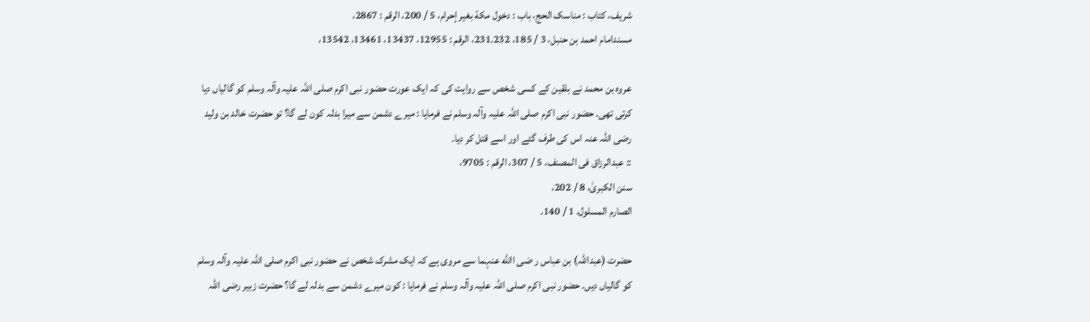شریف، کتاب : مناسک الحج، باب : دخول مکة بغير إحرام، 5 / 200، الرقم : 2867،
مسندامام احمد بن حنبل، 3 / 185، 231.232، الرقم : 12955، 13437، 13461، 13542،

عروہ بن محمد نے بلقین کے کسی شخص سے روایت کی کہ ایک عورت حضور نبی اکرم صلی اللہ علیہ وآلہ وسلم کو گالیاں دیا کرتی تھی۔ حضور نبی اکرم صلی اللہ علیہ وآلہ وسلم نے فرمایا : میرے دشمن سے میرا بدلہ کون لے گا؟ تو حضرت خالد بن ولید رضی اللہ عنہ اس کی طرف گئے اور اسے قتل کر دیا۔
:: عبدالرزاق فی المصنف، 5 / 307، الرقم : 9705،
سنن الکبریٰ، 8 / 202،
الصارم المسلول، 1 / 140.

حضرت (عبداللہ) بن عباس ر ضی االله عنہما سے مروی ہے کہ ایک مشرک شخص نے حضور نبی اکرم صلی اللہ علیہ وآلہ وسلم کو گالیاں دیں۔ حضور نبی اکرم صلی اللہ علیہ وآلہ وسلم نے فرمایا : کون میرے دشمن سے بدلہ لے گا؟ حضرت زبیر رضی اللہ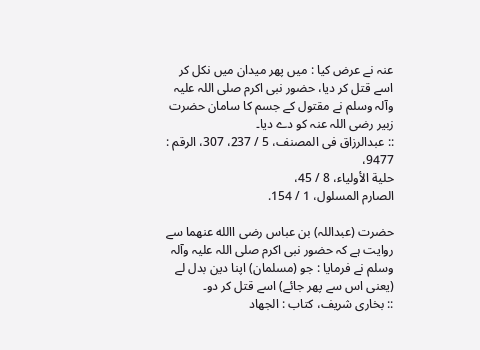عنہ نے عرض کیا : میں پھر میدان میں نکل کر اسے قتل کر دیا، حضور نبی اکرم صلی اللہ علیہ وآلہ وسلم نے مقتول کے جسم کا سامان حضرت زبیر رضی اللہ عنہ کو دے دیا۔
:: عبدالرزاق فی المصنف، 5 / 237، 307، الرقم : 9477،
حلية الأولياء، 8 / 45،
الصارم المسلول، 1 / 154.

حضرت (عبداللہ) بن عباس رضی االله عنھما سے روایت ہے کہ حضور نبی اکرم صلی اللہ علیہ وآلہ وسلم نے فرمایا : جو (مسلمان) اپنا دین بدل لے (یعنی اس سے پھر جائے) اسے قتل کر دو۔
:: بخاری شریف، کتاب : الجهاد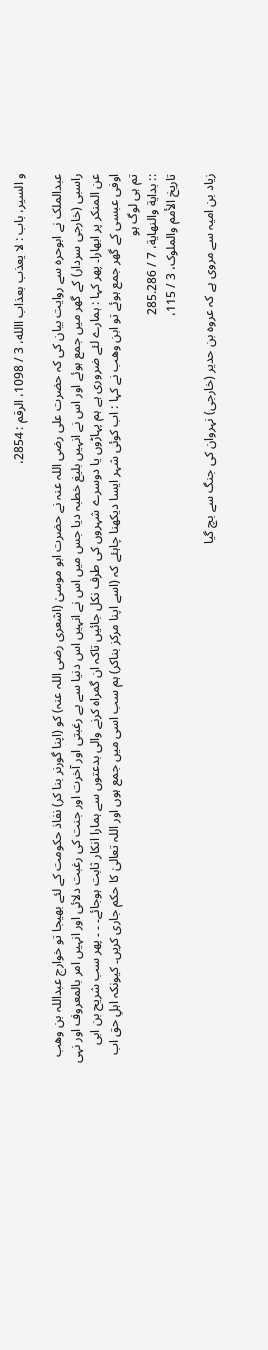و السير، باب : لا يعذب بعذاب االله، 3 / 1098، الرقم : 2854،

عبدالملک نے ابوحرہ سے روایت بیان کی کہ حضرت علی رضی اللہ عنہ نے حضرت ابو موسیٰ (اشعری رضی اللہ عنہ) کو (اپنا گورنر بنا کر) نفاذ حکومت کے لئے بھیجا تو خوارج عبداللہ بن وھب راسبی (خارجی سردار) کے گھر میں جمع ہوئے اور اس نے انہیں بلیغ خطبہ دیا جس میں اس نے انہیں اس دنیا سے بے رغبتی اور آخرت اور جنت کی رغبت دلائی اور انہیں امر بالمعروف اور نہی عن المنکر پر ابھارا۔ پھر کہا : ہمارے لئے ضروری ہے ہم پہاڑوں یا دوسرے شہروں کی طرف نکل جائیں تاکہ ان گمراہ کرنے والی بدعتوں سے ہمارا انکار ثابت ہوجائے۔ ۔ ۔ پھر سب شریح بن ابی اوفی عبسی کے گھر جمع ہوئے تو ابن وھب نے کہا : اب کوئی شہر ایسا دیکھنا چاہئے کہ (اسے اپنا مرکز بناکر) ہم سب اسی میں جمع ہوں اور اللہ تعالیٰ کا حکم جاری کریں۔ کیونکہ اہلِ حق اب تم ہی لوگ ہو
:: بداية والنهاية، 7 / 285.286
تاريخ الأمم والملوک، 3 / 115،

زیاد بن امیہ سے مروی ہے کہ عروہ بن حدیر (خارجی) نہروان کی جنگ سے بچ گیا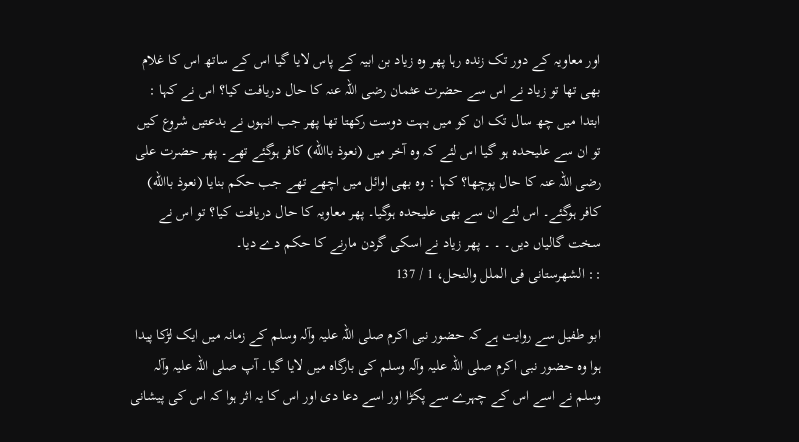اور معاویہ کے دور تک زندہ رہا پھر وہ زیاد بن ابیہ کے پاس لایا گیا اس کے ساتھ اس کا غلام بھی تھا تو زیاد نے اس سے حضرت عثمان رضی اللہ عنہ کا حال دریافت کیا؟ اس نے کہا : ابتدا میں چھ سال تک ان کو میں بہت دوست رکھتا تھا پھر جب انہوں نے بدعتیں شروع کیں تو ان سے علیحدہ ہو گیا اس لئے کہ وہ آخر میں (نعوذ باالله) کافر ہوگئے تھے۔ پھر حضرت علی رضی اللہ عنہ کا حال پوچھا؟ کہا : وہ بھی اوائل میں اچھے تھے جب حکم بنایا (نعوذ باالله) کافر ہوگئے۔ اس لئے ان سے بھی علیحدہ ہوگیا۔ پھر معاویہ کا حال دریافت کیا؟ تو اس نے سخت گالیاں دیں۔ ۔ ۔ پھر زیاد نے اسکی گردن مارنے کا حکم دے دیا۔
:: الشهرستانی فی الملل والنحل، 1 / 137

ابو طفیل سے روایت ہے کہ حضور نبی اکرم صلی اللہ علیہ وآلہ وسلم کے زمانہ میں ایک لڑکا پیدا ہوا وہ حضور نبی اکرم صلی اللہ علیہ وآلہ وسلم کی بارگاہ میں لایا گیا۔ آپ صلی اللہ علیہ وآلہ وسلم نے اسے اس کے چہرے سے پکڑا اور اسے دعا دی اور اس کا یہ اثر ہوا کہ اس کی پیشانی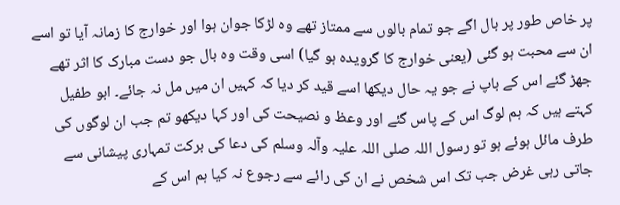پر خاص طور پر بال اگے جو تمام بالوں سے ممتاز تھے وہ لڑکا جوان ہوا اور خوارج کا زمانہ آیا تو اسے ان سے محبت ہو گئی (یعنی خوارج کا گرویدہ ہو گیا) اسی وقت وہ بال جو دست مبارک کا اثر تھے جھڑ گئے اس کے باپ نے جو یہ حال دیکھا اسے قید کر دیا کہ کہیں ان میں مل نہ جائے۔ ابو طفیل کہتے ہیں کہ ہم لوگ اس کے پاس گئے اور وعظ و نصیحت کی اور کہا دیکھو تم جب ان لوگوں کی طرف مائل ہوئے ہو تو رسول اللہ صلی اللہ علیہ وآلہ وسلم کی دعا کی برکت تمہاری پیشانی سے جاتی رہی غرض جب تک اس شخص نے ان کی رائے سے رجوع نہ کیا ہم اس کے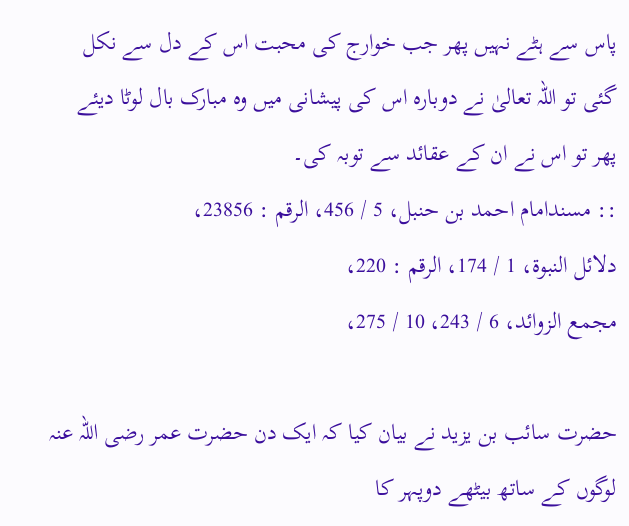پاس سے ہٹے نہیں پھر جب خوارج کی محبت اس کے دل سے نکل گئی تو اللہ تعالیٰ نے دوبارہ اس کی پیشانی میں وہ مبارک بال لوٹا دیئے پھر تو اس نے ان کے عقائد سے توبہ کی۔
:: مسندامام احمد بن حنبل، 5 / 456، الرقم : 23856،
دلائل النبوة، 1 / 174، الرقم : 220،
مجمع الزوائد، 6 / 243، 10 / 275،

حضرت سائب بن یزید نے بیان کیا کہ ایک دن حضرت عمر رضی اللہ عنہ لوگوں کے ساتھ بیٹھے دوپہر کا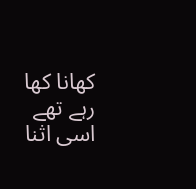کھانا کھا رہے تھے اسی اثنا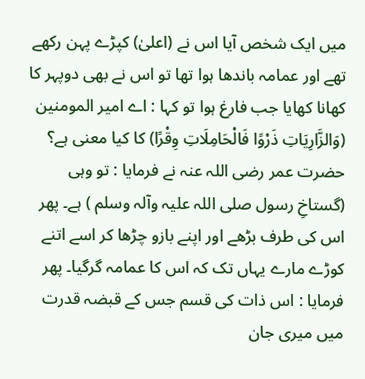میں ایک شخص آیا اس نے (اعلیٰ) کپڑے پہن رکھے تھے اور عمامہ باندھا ہوا تھا تو اس نے بھی دوپہر کا کھانا کھایا جب فارغ ہوا تو کہا : اے امیر المومنین (وَالزَّارِيَاتِ ذَرْوًا فَالْحَامِلَاتِ وِقْرًا) کا کیا معنی ہے؟ حضرت عمر رضی اللہ عنہ نے فرمایا : تو وہی (گستاخِ رسول صلی اللہ علیہ وآلہ وسلم ) ہے۔ پھر اس کی طرف بڑھے اور اپنے بازو چڑھا کر اسے اتنے کوڑے مارے یہاں تک کہ اس کا عمامہ گرگیا۔ پھر فرمایا : اس ذات کی قسم جس کے قبضہ قدرت میں میری جان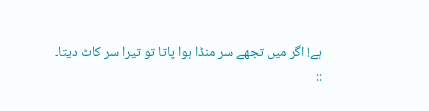ہے! اگر میں تجھے سر منڈا ہوا پاتا تو تیرا سر کاٹ دیتا۔
::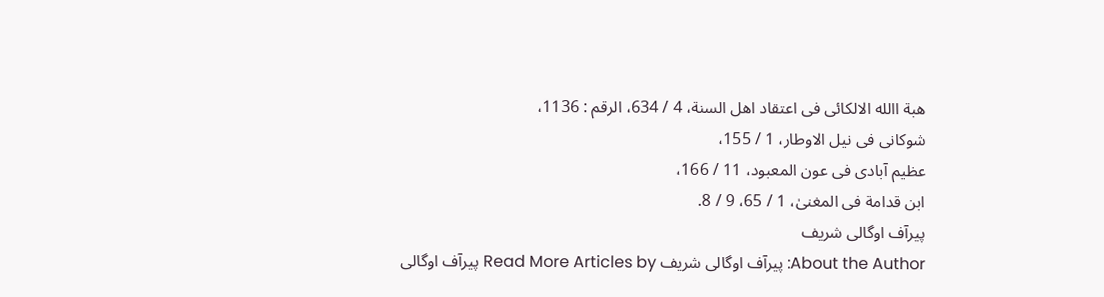هبة االله الالکائی فی اعتقاد اهل السنة، 4 / 634، الرقم : 1136،
شوکانی فی نيل الاوطار، 1 / 155،
عظيم آبادی فی عون المعبود، 11 / 166،
ابن قدامة فی المغنیٰ، 1 / 65، 9 / 8.
پیرآف اوگالی شریف
About the Author: پیرآف اوگالی شریف Read More Articles by پیرآف اوگالی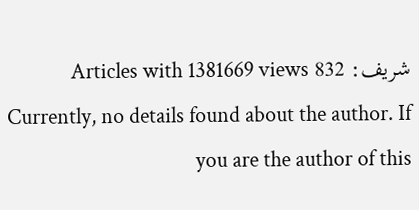شریف: 832 Articles with 1381669 views Currently, no details found about the author. If you are the author of this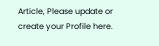Article, Please update or create your Profile here.